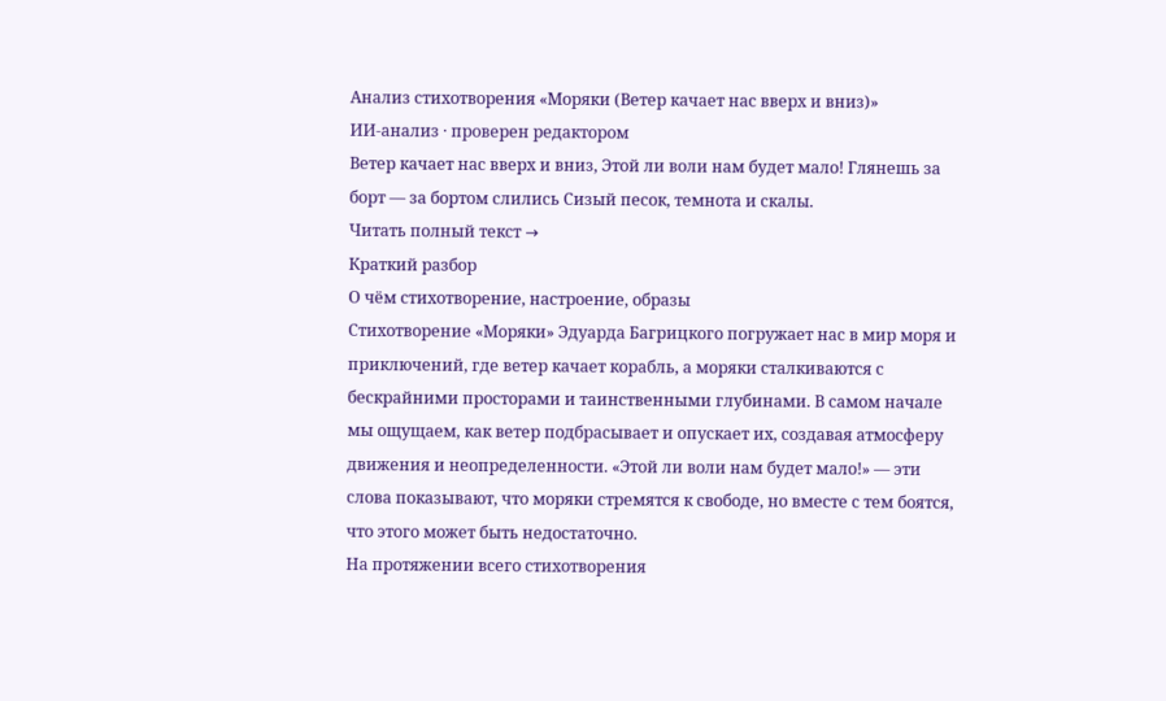Анализ стихотворения «Моряки (Ветер качает нас вверх и вниз)»
ИИ-анализ · проверен редактором
Ветер качает нас вверх и вниз, Этой ли воли нам будет мало! Глянешь за борт — за бортом слились Сизый песок, темнота и скалы.
Читать полный текст →
Краткий разбор
О чём стихотворение, настроение, образы
Стихотворение «Моряки» Эдуарда Багрицкого погружает нас в мир моря и приключений, где ветер качает корабль, а моряки сталкиваются с бескрайними просторами и таинственными глубинами. В самом начале мы ощущаем, как ветер подбрасывает и опускает их, создавая атмосферу движения и неопределенности. «Этой ли воли нам будет мало!» — эти слова показывают, что моряки стремятся к свободе, но вместе с тем боятся, что этого может быть недостаточно.
На протяжении всего стихотворения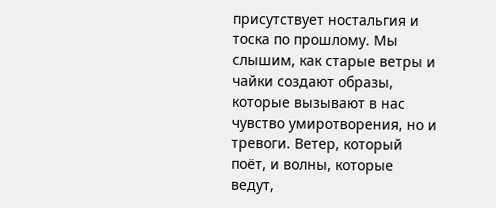присутствует ностальгия и тоска по прошлому. Мы слышим, как старые ветры и чайки создают образы, которые вызывают в нас чувство умиротворения, но и тревоги. Ветер, который поёт, и волны, которые ведут,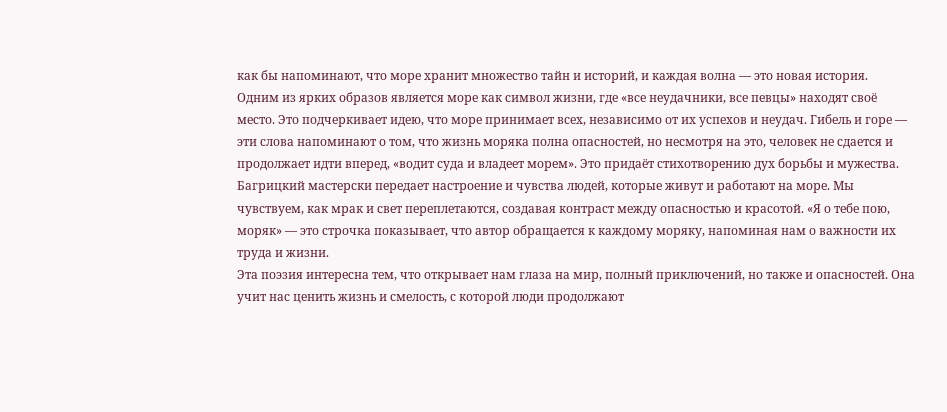как бы напоминают, что море хранит множество тайн и историй, и каждая волна — это новая история.
Одним из ярких образов является море как символ жизни, где «все неудачники, все певцы» находят своё место. Это подчеркивает идею, что море принимает всех, независимо от их успехов и неудач. Гибель и горе — эти слова напоминают о том, что жизнь моряка полна опасностей, но несмотря на это, человек не сдается и продолжает идти вперед, «водит суда и владеет морем». Это придаёт стихотворению дух борьбы и мужества.
Багрицкий мастерски передает настроение и чувства людей, которые живут и работают на море. Мы чувствуем, как мрак и свет переплетаются, создавая контраст между опасностью и красотой. «Я о тебе пою, моряк» — это строчка показывает, что автор обращается к каждому моряку, напоминая нам о важности их труда и жизни.
Эта поэзия интересна тем, что открывает нам глаза на мир, полный приключений, но также и опасностей. Она учит нас ценить жизнь и смелость, с которой люди продолжают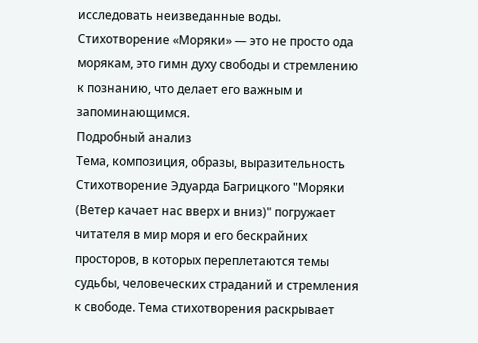исследовать неизведанные воды. Стихотворение «Моряки» — это не просто ода морякам, это гимн духу свободы и стремлению к познанию, что делает его важным и запоминающимся.
Подробный анализ
Тема, композиция, образы, выразительность
Стихотворение Эдуарда Багрицкого "Моряки (Ветер качает нас вверх и вниз)" погружает читателя в мир моря и его бескрайних просторов, в которых переплетаются темы судьбы, человеческих страданий и стремления к свободе. Тема стихотворения раскрывает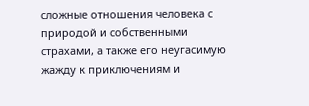сложные отношения человека с природой и собственными страхами, а также его неугасимую жажду к приключениям и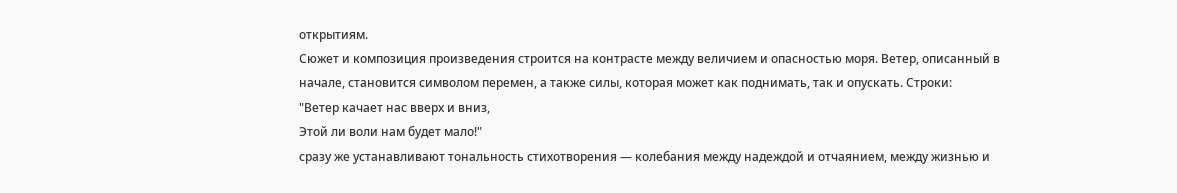открытиям.
Сюжет и композиция произведения строится на контрасте между величием и опасностью моря. Ветер, описанный в начале, становится символом перемен, а также силы, которая может как поднимать, так и опускать. Строки:
"Ветер качает нас вверх и вниз,
Этой ли воли нам будет мало!"
сразу же устанавливают тональность стихотворения — колебания между надеждой и отчаянием, между жизнью и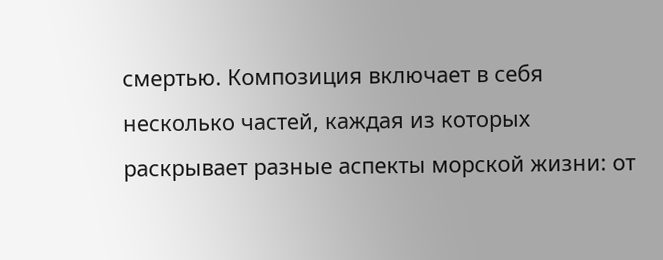смертью. Композиция включает в себя несколько частей, каждая из которых раскрывает разные аспекты морской жизни: от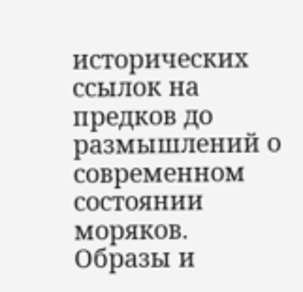исторических ссылок на предков до размышлений о современном состоянии моряков.
Образы и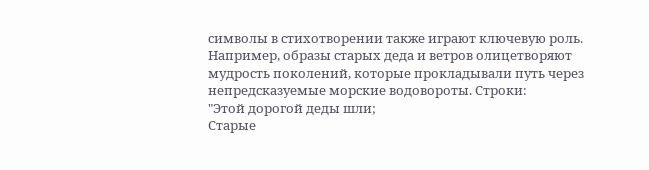символы в стихотворении также играют ключевую роль. Например, образы старых деда и ветров олицетворяют мудрость поколений, которые прокладывали путь через непредсказуемые морские водовороты. Строки:
"Этой дорогой деды шли;
Старые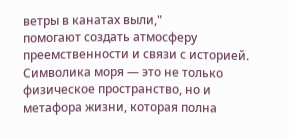ветры в канатах выли,"
помогают создать атмосферу преемственности и связи с историей. Символика моря — это не только физическое пространство, но и метафора жизни, которая полна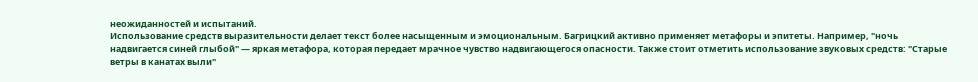неожиданностей и испытаний.
Использование средств выразительности делает текст более насыщенным и эмоциональным. Багрицкий активно применяет метафоры и эпитеты. Например, "ночь надвигается синей глыбой" — яркая метафора, которая передает мрачное чувство надвигающегося опасности. Также стоит отметить использование звуковых средств: "Старые ветры в канатах выли"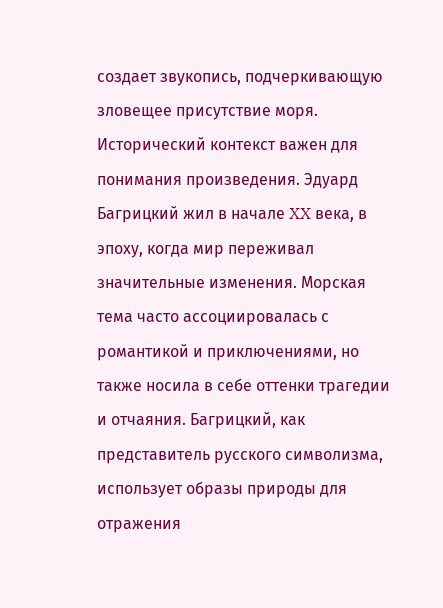создает звукопись, подчеркивающую зловещее присутствие моря.
Исторический контекст важен для понимания произведения. Эдуард Багрицкий жил в начале XX века, в эпоху, когда мир переживал значительные изменения. Морская тема часто ассоциировалась с романтикой и приключениями, но также носила в себе оттенки трагедии и отчаяния. Багрицкий, как представитель русского символизма, использует образы природы для отражения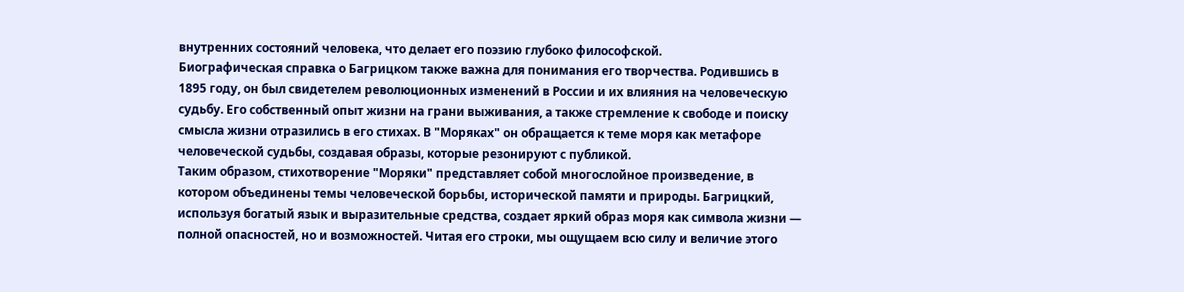внутренних состояний человека, что делает его поэзию глубоко философской.
Биографическая справка о Багрицком также важна для понимания его творчества. Родившись в 1895 году, он был свидетелем революционных изменений в России и их влияния на человеческую судьбу. Его собственный опыт жизни на грани выживания, а также стремление к свободе и поиску смысла жизни отразились в его стихах. В "Моряках" он обращается к теме моря как метафоре человеческой судьбы, создавая образы, которые резонируют с публикой.
Таким образом, стихотворение "Моряки" представляет собой многослойное произведение, в котором объединены темы человеческой борьбы, исторической памяти и природы. Багрицкий, используя богатый язык и выразительные средства, создает яркий образ моря как символа жизни — полной опасностей, но и возможностей. Читая его строки, мы ощущаем всю силу и величие этого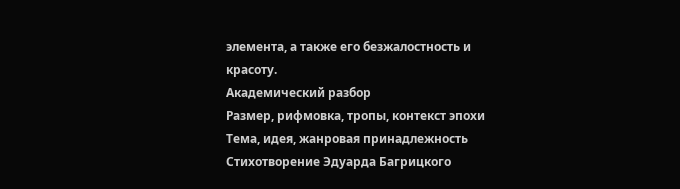элемента, а также его безжалостность и красоту.
Академический разбор
Размер, рифмовка, тропы, контекст эпохи
Тема, идея, жанровая принадлежность
Стихотворение Эдуарда Багрицкого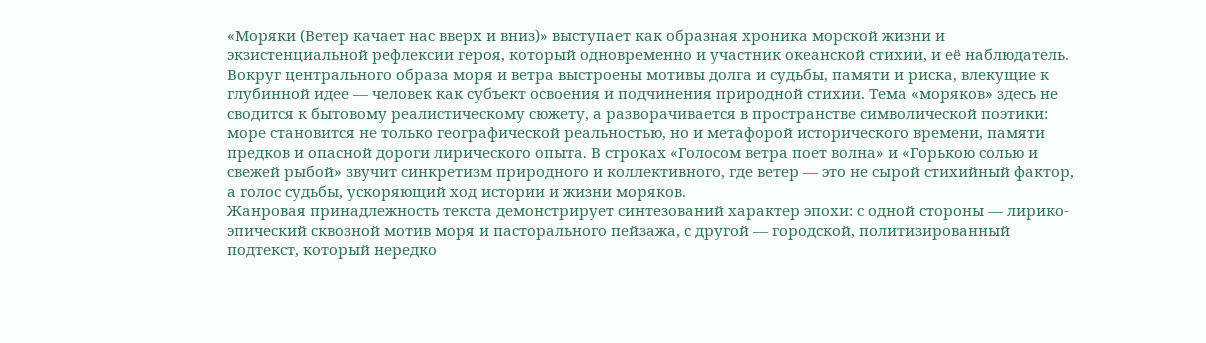«Моряки (Ветер качает нас вверх и вниз)» выступает как образная хроника морской жизни и экзистенциальной рефлексии героя, который одновременно и участник океанской стихии, и её наблюдатель. Вокруг центрального образа моря и ветра выстроены мотивы долга и судьбы, памяти и риска, влекущие к глубинной идее — человек как субъект освоения и подчинения природной стихии. Тема «моряков» здесь не сводится к бытовому реалистическому сюжету, а разворачивается в пространстве символической поэтики: море становится не только географической реальностью, но и метафорой исторического времени, памяти предков и опасной дороги лирического опыта. В строках «Голосом ветра поет волна» и «Горькою солью и свежей рыбой» звучит синкретизм природного и коллективного, где ветер — это не сырой стихийный фактор, а голос судьбы, ускоряющий ход истории и жизни моряков.
Жанровая принадлежность текста демонстрирует синтезований характер эпохи: с одной стороны — лирико-эпический сквозной мотив моря и пасторального пейзажа, с другой — городской, политизированный подтекст, который нередко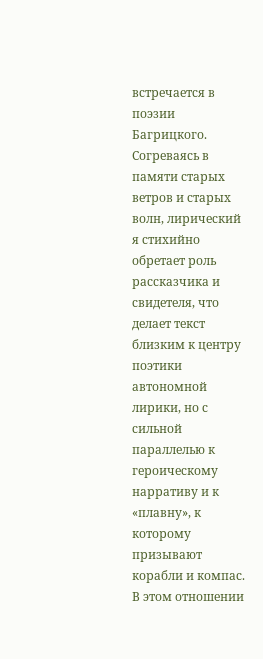встречается в поэзии Багрицкого. Согреваясь в памяти старых ветров и старых волн, лирический я стихийно обретает роль рассказчика и свидетеля, что делает текст близким к центру поэтики автономной лирики, но с сильной параллелью к героическому нарративу и к «плавну», к которому призывают корабли и компас. В этом отношении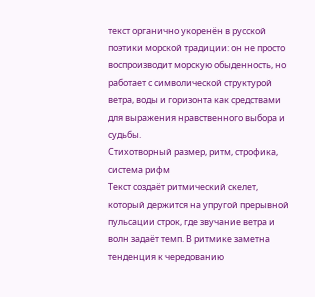текст органично укоренён в русской поэтики морской традиции: он не просто воспроизводит морскую обыденность, но работает с символической структурой ветра, воды и горизонта как средствами для выражения нравственного выбора и судьбы.
Стихотворный размер, ритм, строфика, система рифм
Текст создаёт ритмический скелет, который держится на упругой прерывной пульсации строк, где звучание ветра и волн задаёт темп. В ритмике заметна тенденция к чередованию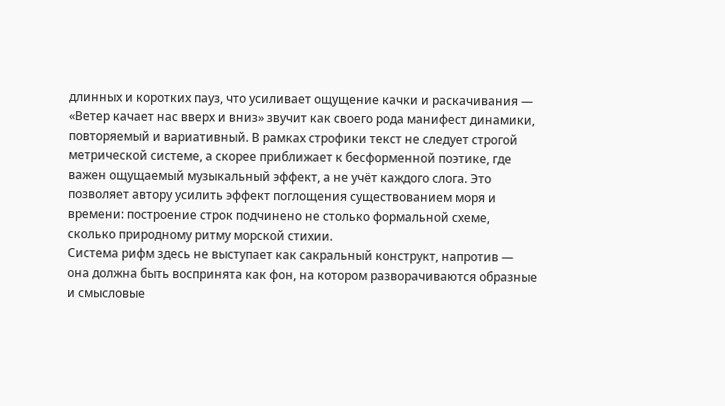длинных и коротких пауз, что усиливает ощущение качки и раскачивания — «Ветер качает нас вверх и вниз» звучит как своего рода манифест динамики, повторяемый и вариативный. В рамках строфики текст не следует строгой метрической системе, а скорее приближает к бесформенной поэтике, где важен ощущаемый музыкальный эффект, а не учёт каждого слога. Это позволяет автору усилить эффект поглощения существованием моря и времени: построение строк подчинено не столько формальной схеме, сколько природному ритму морской стихии.
Система рифм здесь не выступает как сакральный конструкт, напротив — она должна быть воспринята как фон, на котором разворачиваются образные и смысловые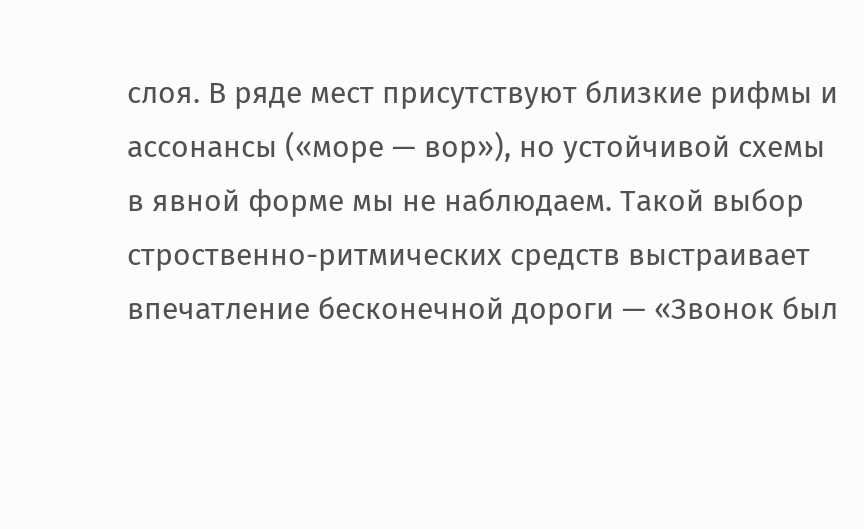слоя. В ряде мест присутствуют близкие рифмы и ассонансы («море — вор»), но устойчивой схемы в явной форме мы не наблюдаем. Такой выбор строственно-ритмических средств выстраивает впечатление бесконечной дороги — «Звонок был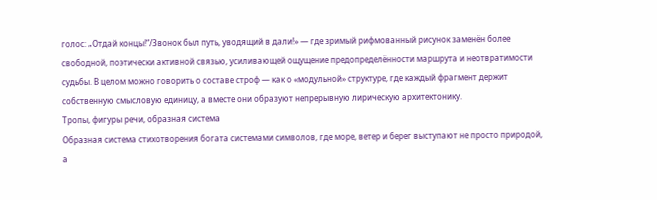голос: „Отдай концы!“/Звонок был путь, уводящий в дали!» — где зримый рифмованный рисунок заменён более свободной, поэтически активной связью, усиливающей ощущение предопределённости маршрута и неотвратимости судьбы. В целом можно говорить о составе строф — как о «модульной» структуре, где каждый фрагмент держит собственную смысловую единицу, а вместе они образуют непрерывную лирическую архитектонику.
Тропы, фигуры речи, образная система
Образная система стихотворения богата системами символов, где море, ветер и берег выступают не просто природой, а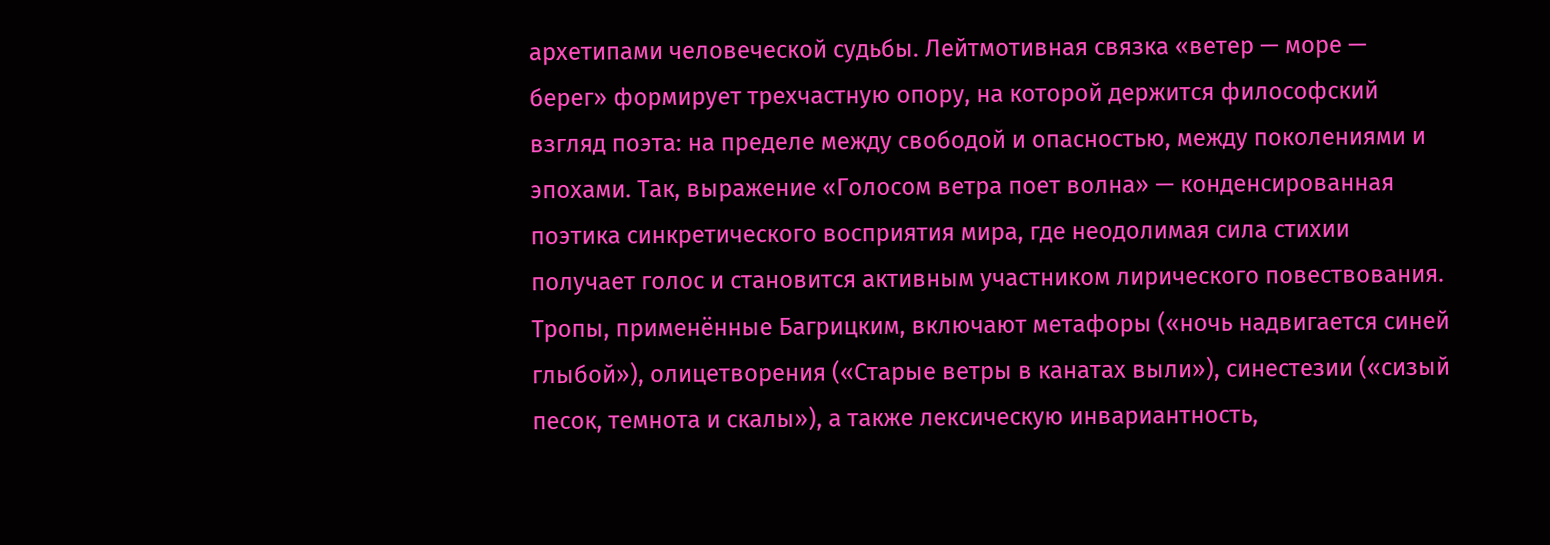архетипами человеческой судьбы. Лейтмотивная связка «ветер — море — берег» формирует трехчастную опору, на которой держится философский взгляд поэта: на пределе между свободой и опасностью, между поколениями и эпохами. Так, выражение «Голосом ветра поет волна» — конденсированная поэтика синкретического восприятия мира, где неодолимая сила стихии получает голос и становится активным участником лирического повествования.
Тропы, применённые Багрицким, включают метафоры («ночь надвигается синей глыбой»), олицетворения («Старые ветры в канатах выли»), синестезии («сизый песок, темнота и скалы»), а также лексическую инвариантность,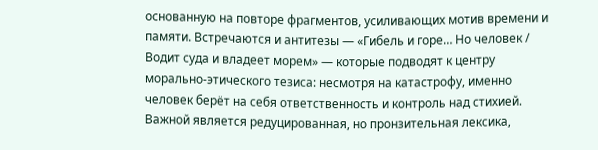основанную на повторе фрагментов, усиливающих мотив времени и памяти. Встречаются и антитезы — «Гибель и горе… Но человек / Водит суда и владеет морем» — которые подводят к центру морально-этического тезиса: несмотря на катастрофу, именно человек берёт на себя ответственность и контроль над стихией. Важной является редуцированная, но пронзительная лексика,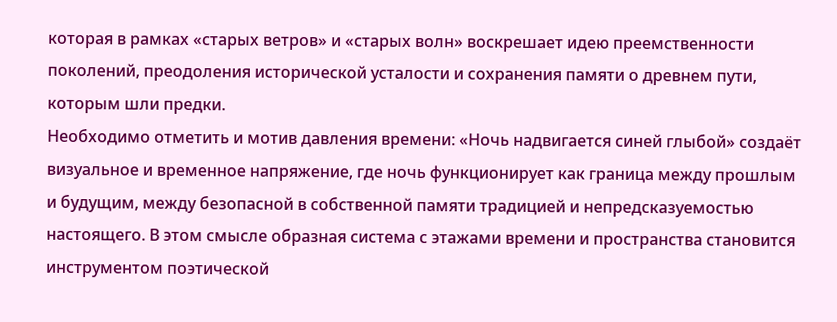которая в рамках «старых ветров» и «старых волн» воскрешает идею преемственности поколений, преодоления исторической усталости и сохранения памяти о древнем пути, которым шли предки.
Необходимо отметить и мотив давления времени: «Ночь надвигается синей глыбой» создаёт визуальное и временное напряжение, где ночь функционирует как граница между прошлым и будущим, между безопасной в собственной памяти традицией и непредсказуемостью настоящего. В этом смысле образная система с этажами времени и пространства становится инструментом поэтической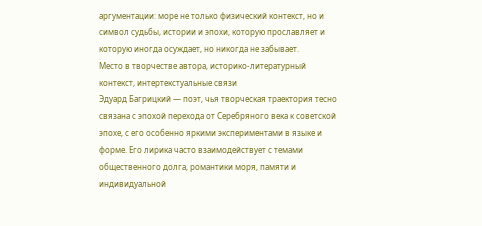аргументации: море не только физический контекст, но и символ судьбы, истории и эпохи, которую прославляет и которую иногда осуждает, но никогда не забывает.
Место в творчестве автора, историко-литературный контекст, интертекстуальные связи
Эдуард Багрицкий — поэт, чья творческая траектория тесно связана с эпохой перехода от Серебряного века к советской эпохе, с его особенно яркими экспериментами в языке и форме. Его лирика часто взаимодействует с темами общественного долга, романтики моря, памяти и индивидуальной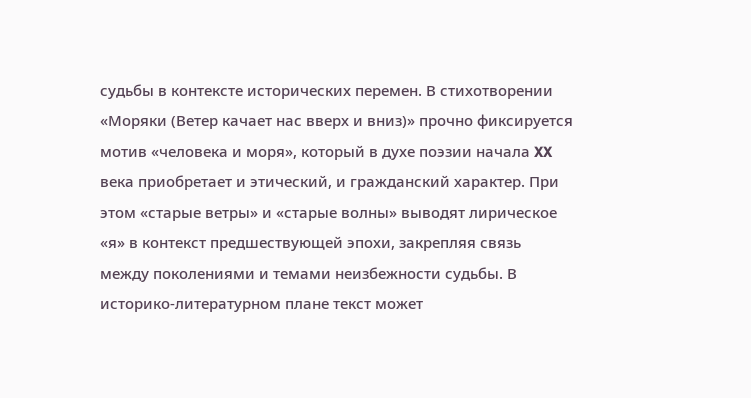судьбы в контексте исторических перемен. В стихотворении «Моряки (Ветер качает нас вверх и вниз)» прочно фиксируется мотив «человека и моря», который в духе поэзии начала XX века приобретает и этический, и гражданский характер. При этом «старые ветры» и «старые волны» выводят лирическое «я» в контекст предшествующей эпохи, закрепляя связь между поколениями и темами неизбежности судьбы. В историко-литературном плане текст может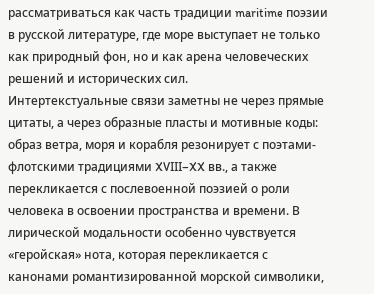рассматриваться как часть традиции maritime поэзии в русской литературе, где море выступает не только как природный фон, но и как арена человеческих решений и исторических сил.
Интертекстуальные связи заметны не через прямые цитаты, а через образные пласты и мотивные коды: образ ветра, моря и корабля резонирует с поэтами-флотскими традициями XVIII–XX вв., а также перекликается с послевоенной поэзией о роли человека в освоении пространства и времени. В лирической модальности особенно чувствуется «геройская» нота, которая перекликается с канонами романтизированной морской символики,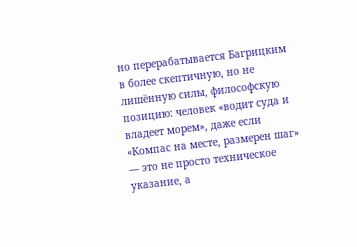но перерабатывается Багрицким в более скептичную, но не лишённую силы, философскую позицию: человек «водит суда и владеет морем», даже если «Компас на месте, размерен шаг» — это не просто техническое указание, а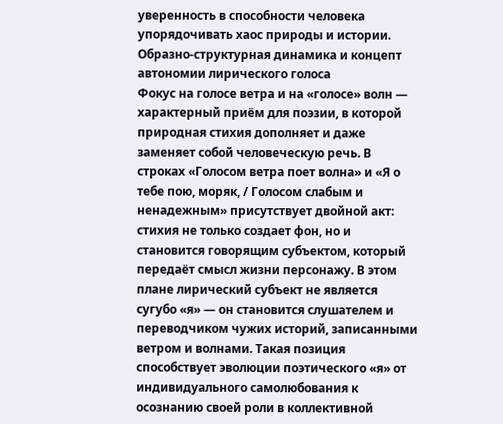уверенность в способности человека упорядочивать хаос природы и истории.
Образно-структурная динамика и концепт автономии лирического голоса
Фокус на голосе ветра и на «голосе» волн — характерный приём для поэзии, в которой природная стихия дополняет и даже заменяет собой человеческую речь. В строках «Голосом ветра поет волна» и «Я о тебе пою, моряк, / Голосом слабым и ненадежным» присутствует двойной акт: стихия не только создает фон, но и становится говорящим субъектом, который передаёт смысл жизни персонажу. В этом плане лирический субъект не является сугубо «я» — он становится слушателем и переводчиком чужих историй, записанными ветром и волнами. Такая позиция способствует эволюции поэтического «я» от индивидуального самолюбования к осознанию своей роли в коллективной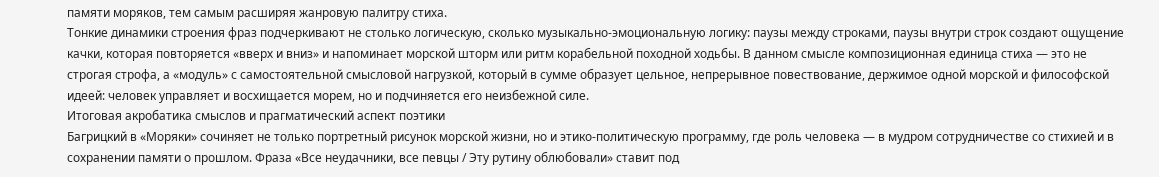памяти моряков, тем самым расширяя жанровую палитру стиха.
Тонкие динамики строения фраз подчеркивают не столько логическую, сколько музыкально-эмоциональную логику: паузы между строками, паузы внутри строк создают ощущение качки, которая повторяется «вверх и вниз» и напоминает морской шторм или ритм корабельной походной ходьбы. В данном смысле композиционная единица стиха — это не строгая строфа, а «модуль» с самостоятельной смысловой нагрузкой, который в сумме образует цельное, непрерывное повествование, держимое одной морской и философской идеей: человек управляет и восхищается морем, но и подчиняется его неизбежной силе.
Итоговая акробатика смыслов и прагматический аспект поэтики
Багрицкий в «Моряки» сочиняет не только портретный рисунок морской жизни, но и этико-политическую программу, где роль человека — в мудром сотрудничестве со стихией и в сохранении памяти о прошлом. Фраза «Все неудачники, все певцы / Эту рутину облюбовали» ставит под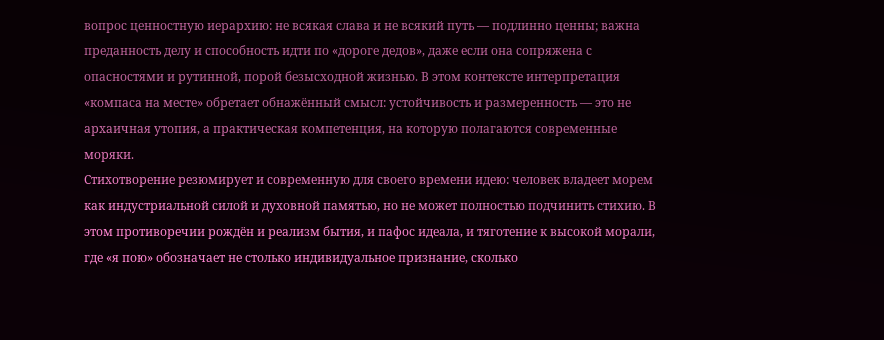вопрос ценностную иерархию: не всякая слава и не всякий путь — подлинно ценны; важна преданность делу и способность идти по «дороге дедов», даже если она сопряжена с опасностями и рутинной, порой безысходной жизнью. В этом контексте интерпретация «компаса на месте» обретает обнажённый смысл: устойчивость и размеренность — это не архаичная утопия, а практическая компетенция, на которую полагаются современные моряки.
Стихотворение резюмирует и современную для своего времени идею: человек владеет морем как индустриальной силой и духовной памятью, но не может полностью подчинить стихию. В этом противоречии рождён и реализм бытия, и пафос идеала, и тяготение к высокой морали, где «я пою» обозначает не столько индивидуальное признание, сколько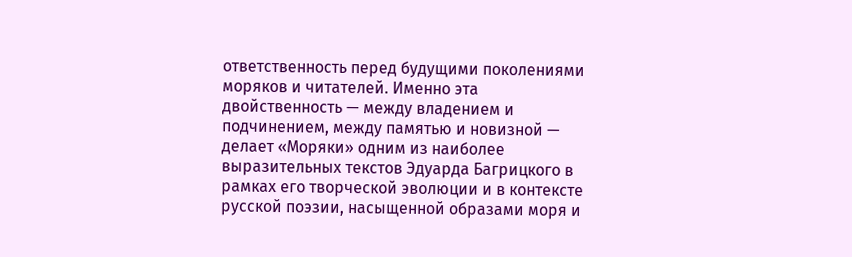ответственность перед будущими поколениями моряков и читателей. Именно эта двойственность — между владением и подчинением, между памятью и новизной — делает «Моряки» одним из наиболее выразительных текстов Эдуарда Багрицкого в рамках его творческой эволюции и в контексте русской поэзии, насыщенной образами моря и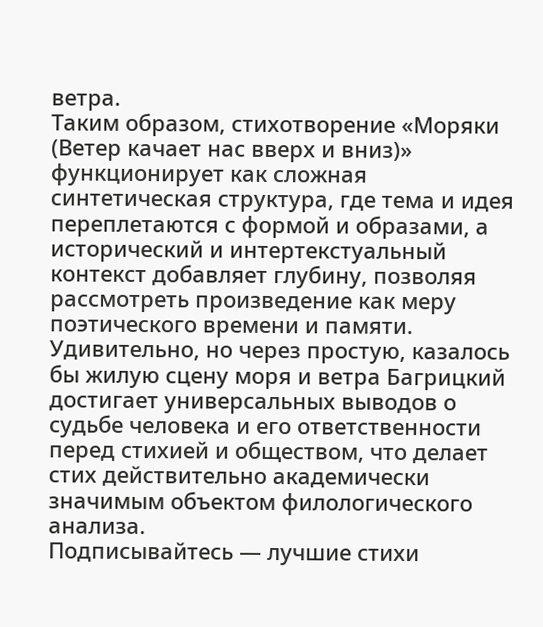ветра.
Таким образом, стихотворение «Моряки (Ветер качает нас вверх и вниз)» функционирует как сложная синтетическая структура, где тема и идея переплетаются с формой и образами, а исторический и интертекстуальный контекст добавляет глубину, позволяя рассмотреть произведение как меру поэтического времени и памяти. Удивительно, но через простую, казалось бы жилую сцену моря и ветра Багрицкий достигает универсальных выводов о судьбе человека и его ответственности перед стихией и обществом, что делает стих действительно академически значимым объектом филологического анализа.
Подписывайтесь — лучшие стихи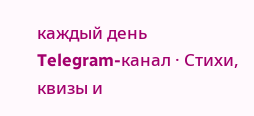каждый день
Telegram-канал · Стихи, квизы и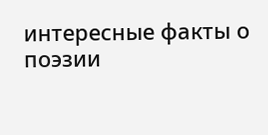интересные факты о поэзии